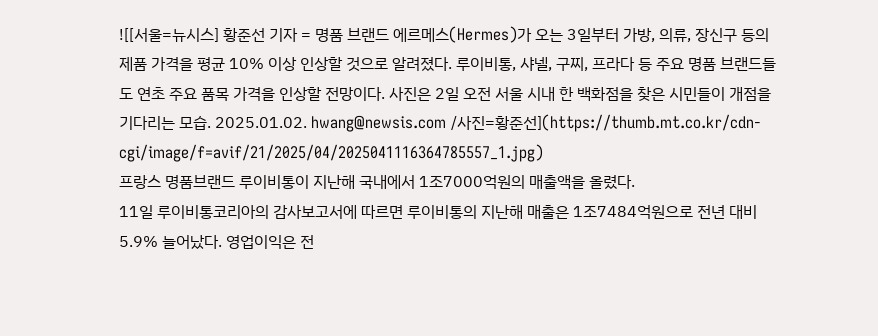![[서울=뉴시스] 황준선 기자 = 명품 브랜드 에르메스(Hermes)가 오는 3일부터 가방, 의류, 장신구 등의 제품 가격을 평균 10% 이상 인상할 것으로 알려졌다. 루이비통, 샤넬, 구찌, 프라다 등 주요 명품 브랜드들도 연초 주요 품목 가격을 인상할 전망이다. 사진은 2일 오전 서울 시내 한 백화점을 찾은 시민들이 개점을 기다리는 모습. 2025.01.02. hwang@newsis.com /사진=황준선](https://thumb.mt.co.kr/cdn-cgi/image/f=avif/21/2025/04/2025041116364785557_1.jpg)
프랑스 명품브랜드 루이비통이 지난해 국내에서 1조7000억원의 매출액을 올렸다.
11일 루이비통코리아의 감사보고서에 따르면 루이비통의 지난해 매출은 1조7484억원으로 전년 대비 5.9% 늘어났다. 영업이익은 전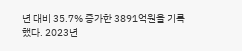년 대비 35.7% 증가한 3891억원을 기록했다. 2023년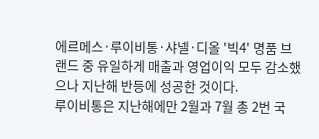에르메스·루이비통·샤넬·디올 '빅4' 명품 브랜드 중 유일하게 매출과 영업이익 모두 감소했으나 지난해 반등에 성공한 것이다.
루이비통은 지난해에만 2월과 7월 총 2번 국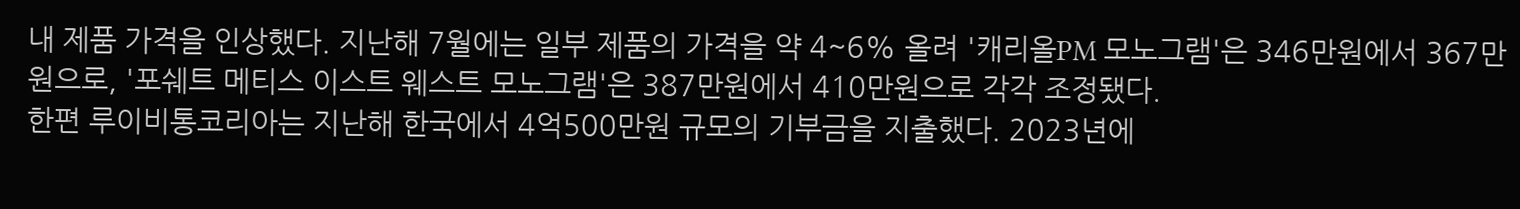내 제품 가격을 인상했다. 지난해 7월에는 일부 제품의 가격을 약 4~6% 올려 '캐리올PM 모노그램'은 346만원에서 367만원으로, '포쉐트 메티스 이스트 웨스트 모노그램'은 387만원에서 410만원으로 각각 조정됐다.
한편 루이비통코리아는 지난해 한국에서 4억500만원 규모의 기부금을 지출했다. 2023년에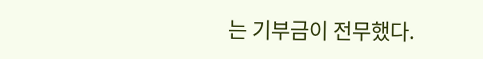는 기부금이 전무했다.